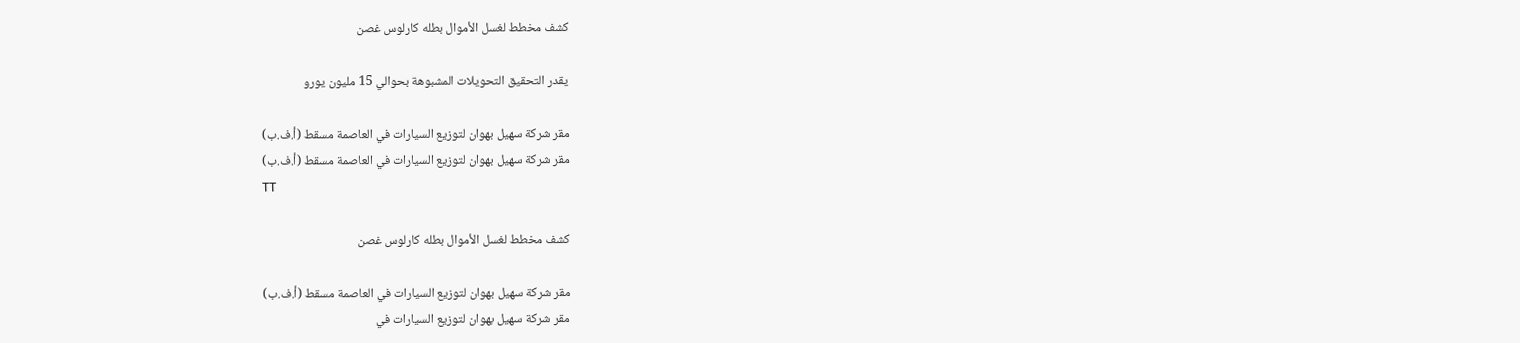كشف مخطط لغسل الأموال بطله كارلوس غصن

يقدر التحقيق التحويلات المشبوهة بحوالي 15 مليون يورو

مقر شركة سهيل بهوان لتوزيع السيارات في العاصمة مسقط (أ.ف.ب)
مقر شركة سهيل بهوان لتوزيع السيارات في العاصمة مسقط (أ.ف.ب)
TT

كشف مخطط لغسل الأموال بطله كارلوس غصن

مقر شركة سهيل بهوان لتوزيع السيارات في العاصمة مسقط (أ.ف.ب)
مقر شركة سهيل بهوان لتوزيع السيارات في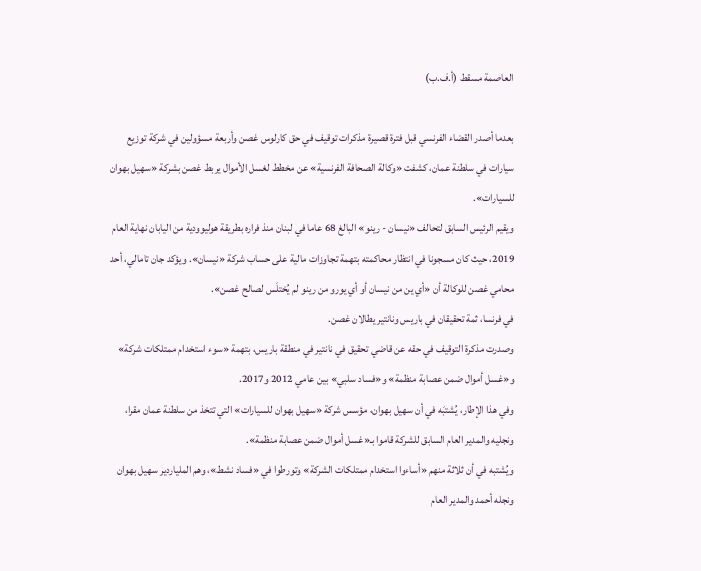العاصمة مسقط (أ.ف.ب)

بعدما أصدر القضاء الفرنسي قبل فترة قصيرة مذكرات توقيف في حق كارلوس غصن وأربعة مسؤولين في شركة توزيع سيارات في سلطنة عمان، كشفت «وكالة الصحافة الفرنسية» عن مخطط لغسل الأموال يربط غصن بشركة «سهيل بهوان للسيارات».
ويقيم الرئيس السابق لتحالف «نيسان - رينو» البالغ 68 عاما في لبنان منذ فراره بطريقة هوليوودية من اليابان نهاية العام 2019، حيث كان مسجونا في انتظار محاكمته بتهمة تجاوزات مالية على حساب شركة «نيسان». ويؤكد جان تامالي، أحد محامي غصن للوكالة أن «أي ين من نيسان أو أي يورو من رينو لم يُختلَس لصالح غصن».
في فرنسا، ثمة تحقيقان في باريس ونانتير يطالان غصن.
وصدرت مذكرة التوقيف في حقه عن قاضي تحقيق في نانتير في منطقة باريس، بتهمة «سوء استخدام ممتلكات شركة» و«غسل أموال ضمن عصابة منظمة» و«فساد سلبي» بين عامي 2012 و2017.
وفي هذا الإطار، يُشتبَه في أن سهيل بهوان، مؤسس شركة «سهيل بهوان للسيارات» التي تتخذ من سلطنة عمان مقرا، ونجليه والمدير العام السابق للشركة قاموا بـ«غسل أموال ضمن عصابة منظمة».
ويُشتبه في أن ثلاثة منهم «أساءوا استخدام ممتلكات الشركة» وتورطوا في «فساد نشط»، وهم الملياردير سهيل بهوان ونجله أحمد والمدير العام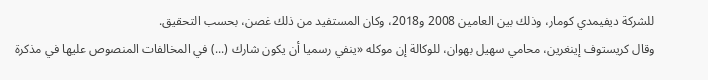للشركة ديفيمدي كومار، وذلك بين العامين 2008 و2018، وكان المستفيد من ذلك غصن، بحسب التحقيق.
وقال كريستوف إينغرين، محامي سهيل بهوان، للوكالة إن موكله «ينفي رسميا أن يكون شارك (...) في المخالفات المنصوص عليها في مذكرة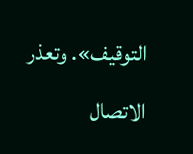التوقيف». وتعذر الاتصال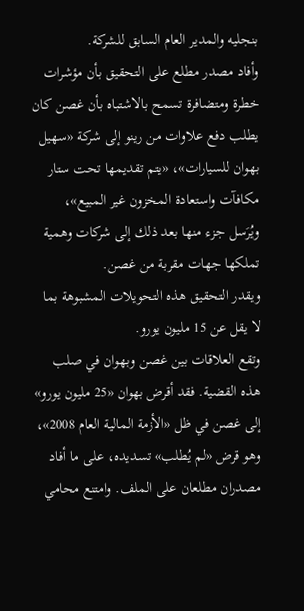بنجليه والمدير العام السابق للشركة.
وأفاد مصدر مطلع على التحقيق بأن مؤشرات خطرة ومتضافرة تسمح بالاشتباه بأن غصن كان يطلب دفع علاوات من رينو إلى شركة «سهيل بهوان للسيارات»، «يتم تقديمها تحت ستار مكافآت واستعادة المخزون غير المبيع»، ويُرَسل جزء منها بعد ذلك إلى شركات وهمية تملكها جهات مقربة من غصن.
ويقدر التحقيق هذه التحويلات المشبوهة بما لا يقل عن 15 مليون يورو.
وتقع العلاقات بين غصن وبهوان في صلب هذه القضية. فقد أقرض بهوان «25 مليون يورو» إلى غصن في ظل «الأزمة المالية العام 2008»، وهو قرض «لم يُطلب» تسديده، على ما أفاد مصدران مطلعان على الملف. وامتنع محامي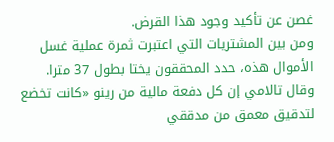غصن عن تأكيد وجود هذا القرض.
ومن بين المشتريات التي اعتبرت ثمرة عملية غسل الأموال هذه، حدد المحققون يختا بطول 37 مترا.
وقال تالامي إن كل دفعة مالية من رينو «كانت تخضع لتدقيق معمق من مدققي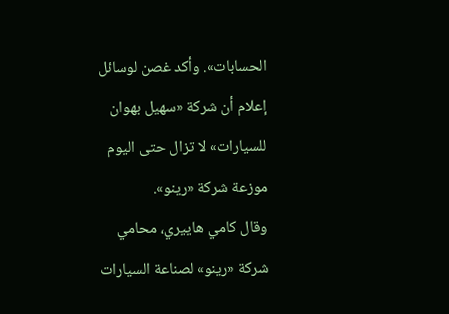الحسابات». وأكد غصن لوسائل إعلام أن شركة «سهيل بهوان للسيارات» لا تزال حتى اليوم موزعة شركة «رينو».
وقال كامي هاييري، محامي شركة «رينو» لصناعة السيارات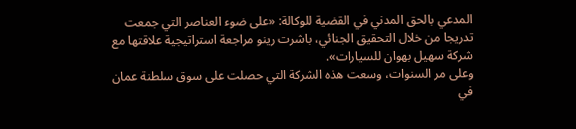المدعي بالحق المدني في القضية للوكالة: «على ضوء العناصر التي جمعت تدريجا من خلال التحقيق الجنائي، باشرت رينو مراجعة استراتيجية علاقتها مع شركة سهيل بهوان للسيارات».
وعلى مر السنوات، وسعت هذه الشركة التي حصلت على سوق سلطنة عمان في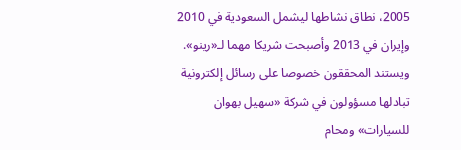2005، نطاق نشاطها ليشمل السعودية في 2010 وإيران في 2013 وأصبحت شريكا مهما لـ«رينو».
ويستند المحققون خصوصا على رسائل إلكترونية تبادلها مسؤولون في شركة «سهيل بهوان للسيارات» ومحام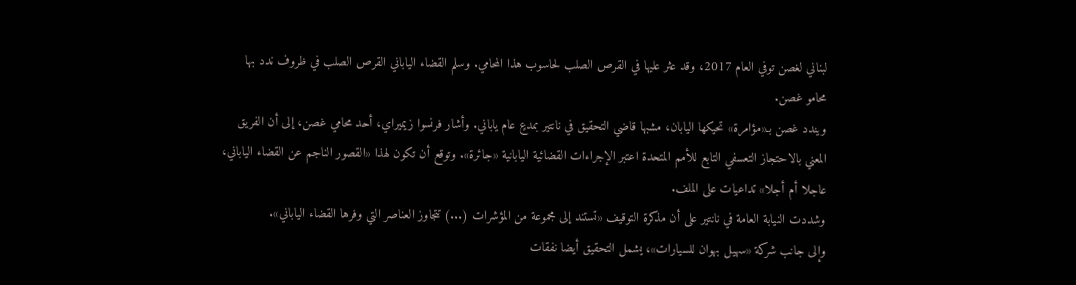لبناني لغصن توفي العام 2017، وقد عثر عليها في القرص الصلب لحاسوب هذا المحامي. وسلم القضاء الياباني القرص الصلب في ظروف ندد بها محامو غصن.
ويندد غصن بـ«مؤامرة» تحيكها اليابان، مشبها قاضي التحقيق في نانتير بمدعٍ عام ياباني. وأشار فرنسوا زيميراي، أحد محامي غصن، إلى أن الفريق المعني بالاحتجاز التعسفي التابع للأمم المتحدة اعتبر الإجراءات القضائية اليابانية «جائرة». وتوقع أن تكون لهذا «القصور الناجم عن القضاء الياباني، عاجلا أم أجلا» تداعيات على الملف.
وشددت النيابة العامة في نانتير على أن مذكرة التوقيف «تستند إلى مجموعة من المؤشرات (...) تتجاوز العناصر التي وفرها القضاء الياباني».
وإلى جانب شركة «سهيل بهوان للسيارات»، يشمل التحقيق أيضا نفقات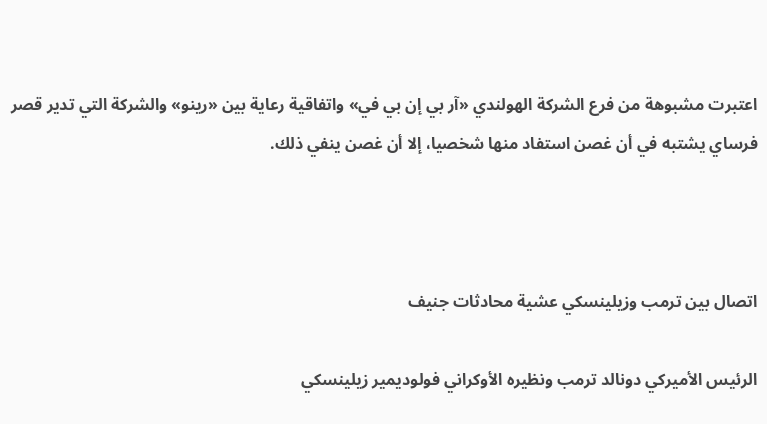اعتبرت مشبوهة من فرع الشركة الهولندي «آر بي إن بي في» واتفاقية رعاية بين «رينو» والشركة التي تدير قصر فرساي يشتبه في أن غصن استفاد منها شخصيا، إلا أن غصن ينفي ذلك.



اتصال بين ترمب وزيلينسكي عشية محادثات جنيف

الرئيس الأميركي دونالد ترمب ونظيره الأوكراني فولوديمير زيلينسكي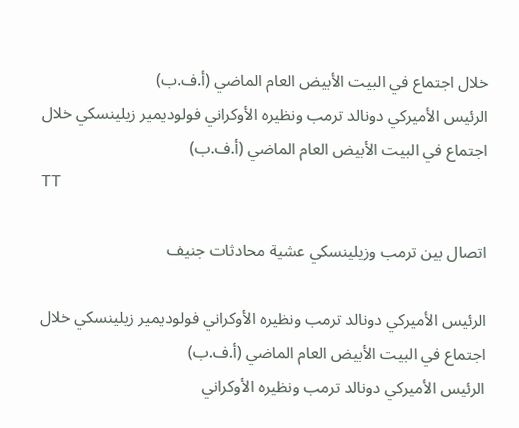خلال اجتماع في البيت الأبيض العام الماضي (أ.ف.ب)
الرئيس الأميركي دونالد ترمب ونظيره الأوكراني فولوديمير زيلينسكي خلال اجتماع في البيت الأبيض العام الماضي (أ.ف.ب)
TT

اتصال بين ترمب وزيلينسكي عشية محادثات جنيف

الرئيس الأميركي دونالد ترمب ونظيره الأوكراني فولوديمير زيلينسكي خلال اجتماع في البيت الأبيض العام الماضي (أ.ف.ب)
الرئيس الأميركي دونالد ترمب ونظيره الأوكراني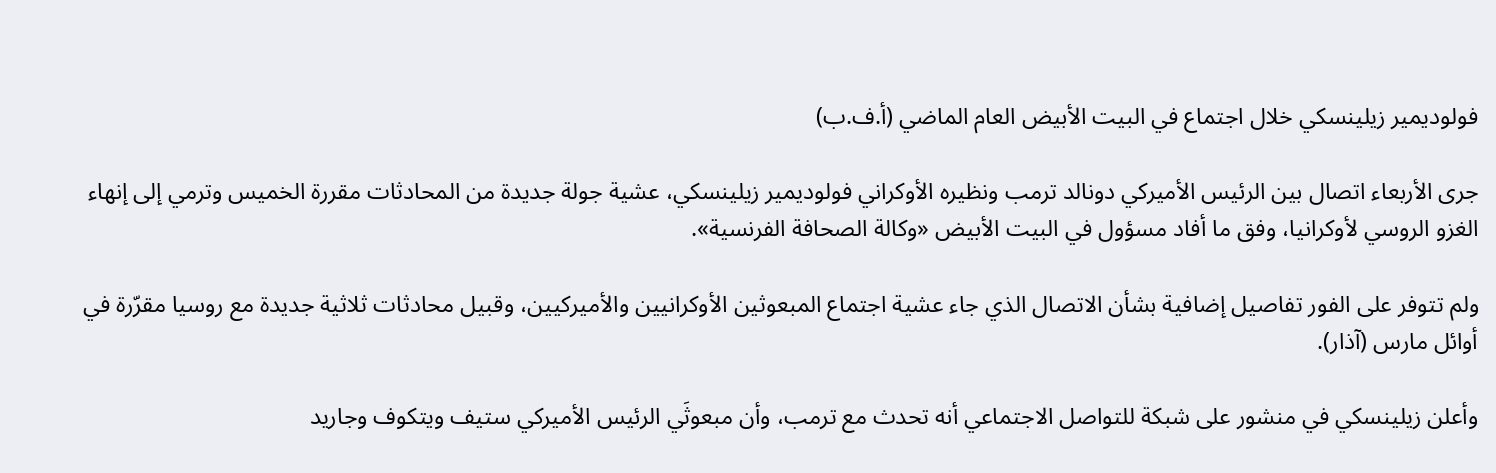فولوديمير زيلينسكي خلال اجتماع في البيت الأبيض العام الماضي (أ.ف.ب)

جرى الأربعاء اتصال بين الرئيس الأميركي دونالد ترمب ونظيره الأوكراني فولوديمير زيلينسكي، عشية جولة جديدة من المحادثات مقررة الخميس وترمي إلى إنهاء الغزو الروسي لأوكرانيا، وفق ما أفاد مسؤول في البيت الأبيض «وكالة الصحافة الفرنسية».

ولم تتوفر على الفور تفاصيل إضافية بشأن الاتصال الذي جاء عشية اجتماع المبعوثين الأوكرانيين والأميركيين، وقبيل محادثات ثلاثية جديدة مع روسيا مقرّرة في أوائل مارس (آذار).

وأعلن زيلينسكي في منشور على شبكة للتواصل الاجتماعي أنه تحدث مع ترمب، وأن مبعوثَي الرئيس الأميركي ستيف ويتكوف وجاريد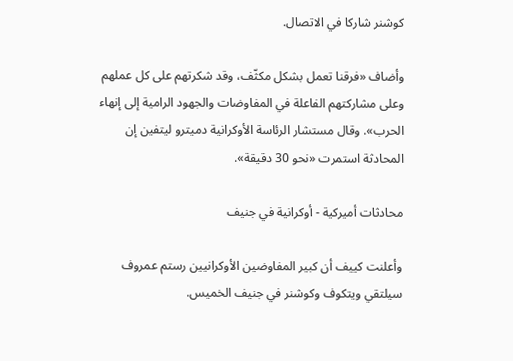كوشنر شاركا في الاتصال.

وأضاف «فرقنا تعمل بشكل مكثّف، وقد شكرتهم على كل عملهم وعلى مشاركتهم الفاعلة في المفاوضات والجهود الرامية إلى إنهاء الحرب». وقال مستشار الرئاسة الأوكرانية دميترو ليتفين إن المحادثة استمرت «نحو 30 دقيقة».

محادثات أميركية - أوكرانية في جنيف

وأعلنت كييف أن كبير المفاوضين الأوكرانيين رستم عمروف سيلتقي ويتكوف وكوشنر في جنيف الخميس.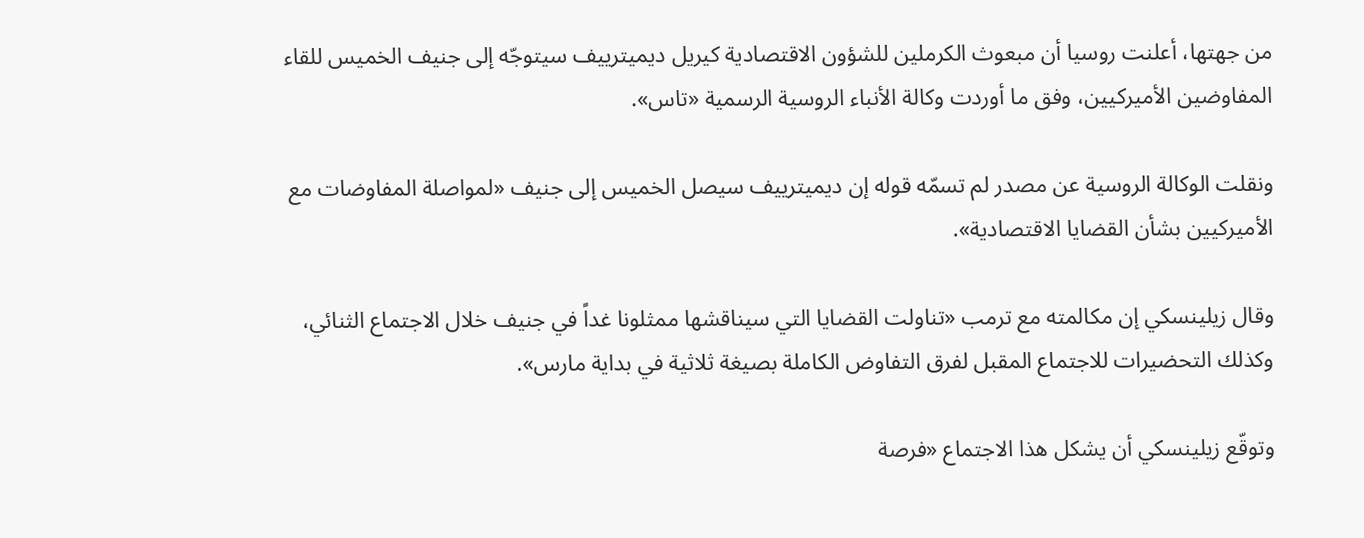من جهتها، أعلنت روسيا أن مبعوث الكرملين للشؤون الاقتصادية كيريل ديميترييف سيتوجّه إلى جنيف الخميس للقاء المفاوضين الأميركيين، وفق ما أوردت وكالة الأنباء الروسية الرسمية «تاس».

ونقلت الوكالة الروسية عن مصدر لم تسمّه قوله إن ديميترييف سيصل الخميس إلى جنيف «لمواصلة المفاوضات مع الأميركيين بشأن القضايا الاقتصادية».

وقال زيلينسكي إن مكالمته مع ترمب «تناولت القضايا التي سيناقشها ممثلونا غداً في جنيف خلال الاجتماع الثنائي، وكذلك التحضيرات للاجتماع المقبل لفرق التفاوض الكاملة بصيغة ثلاثية في بداية مارس».

وتوقّع زيلينسكي أن يشكل هذا الاجتماع «فرصة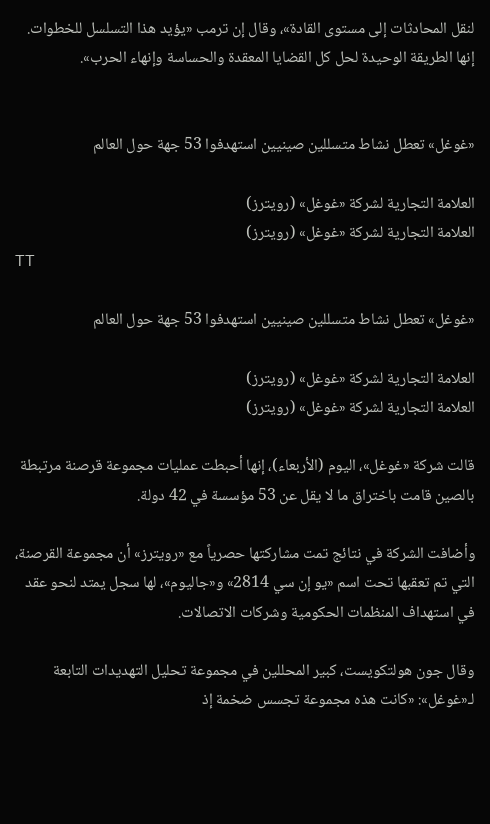لنقل المحادثات إلى مستوى القادة»، وقال إن ترمب «يؤيد هذا التسلسل للخطوات. إنها الطريقة الوحيدة لحل كل القضايا المعقدة والحساسة وإنهاء الحرب».


«غوغل» تعطل نشاط متسللين صينيين استهدفوا 53 جهة حول العالم

العلامة التجارية لشركة «غوغل» (رويترز)
العلامة التجارية لشركة «غوغل» (رويترز)
TT

«غوغل» تعطل نشاط متسللين صينيين استهدفوا 53 جهة حول العالم

العلامة التجارية لشركة «غوغل» (رويترز)
العلامة التجارية لشركة «غوغل» (رويترز)

قالت شركة «غوغل»، ‌اليوم (الأربعاء)، إنها أحبطت عمليات مجموعة قرصنة مرتبطة بالصين قامت باختراق ما لا يقل عن 53 مؤسسة في 42 دولة.

وأضافت الشركة في نتائج تمت مشاركتها حصرياً مع «رويترز» أن مجموعة القرصنة، التي تم تعقبها تحت اسم «يو إن سي 2814» و«جاليوم»، لها سجل يمتد لنحو عقد في استهداف المنظمات الحكومية وشركات الاتصالات.

وقال جون هولتكويست، كبير المحللين في مجموعة تحليل التهديدات التابعة لـ«غوغل»: «كانت هذه مجموعة تجسس ضخمة إذ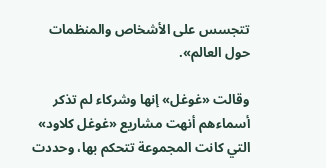تتجسس على ‌الأشخاص والمنظمات حول ‌العالم».

وقالت «غوغل» إنها وشركاء لم ‌تذكر أسماءهم أنهت مشاريع «غوغل كلاود» التي كانت المجموعة تتحكم بها، وحددت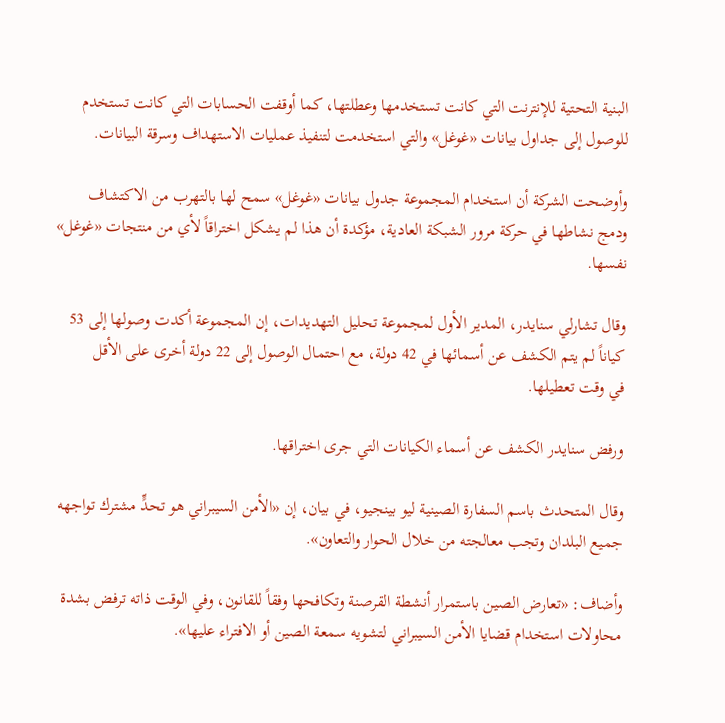البنية التحتية للإنترنت التي كانت تستخدمها وعطلتها، كما أوقفت الحسابات التي كانت تستخدم للوصول إلى جداول بيانات «غوغل» والتي استخدمت لتنفيذ عمليات الاستهداف وسرقة البيانات.

وأوضحت الشركة أن استخدام المجموعة جدول بيانات «غوغل» سمح لها بالتهرب من الاكتشاف ودمج نشاطها في ‌حركة مرور الشبكة العادية، مؤكدة ‌أن هذا لم يشكل اختراقاً لأي من منتجات ‌«غوغل» نفسها.

وقال تشارلي سنايدر، المدير الأول لمجموعة ‌تحليل التهديدات، إن المجموعة أكدت وصولها إلى 53 كياناً لم يتم الكشف عن أسمائها في 42 دولة، مع احتمال الوصول إلى 22 دولة أخرى على الأقل في ‌وقت تعطيلها.

ورفض سنايدر الكشف عن أسماء الكيانات التي جرى اختراقها.

وقال المتحدث باسم السفارة الصينية ليو بينجيو، في بيان، إن «الأمن السيبراني هو تحدٍّ مشترك تواجهه جميع البلدان وتجب معالجته من خلال الحوار والتعاون».

وأضاف: «تعارض الصين باستمرار أنشطة القرصنة وتكافحها وفقاً للقانون، وفي الوقت ذاته ترفض بشدة محاولات استخدام قضايا الأمن السيبراني لتشويه سمعة الصين أو الافتراء عليها».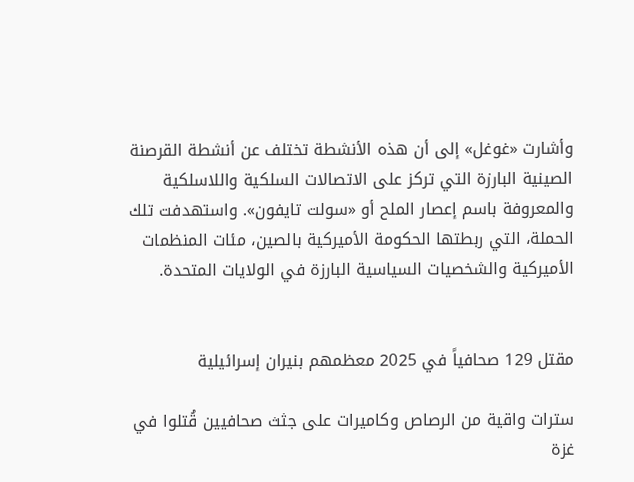وأشارت «غوغل» إلى أن هذه الأنشطة تختلف عن أنشطة القرصنة الصينية البارزة التي تركز على الاتصالات السلكية واللاسلكية والمعروفة باسم إعصار الملح أو «سولت تايفون». واستهدفت تلك الحملة، التي ربطتها الحكومة الأميركية بالصين، مئات المنظمات الأميركية والشخصيات السياسية البارزة في الولايات المتحدة.


مقتل 129 صحافياً في 2025 معظمهم بنيران إسرائيلية

سترات واقية من الرصاص وكاميرات على جثث صحافيين قُتلوا في غزة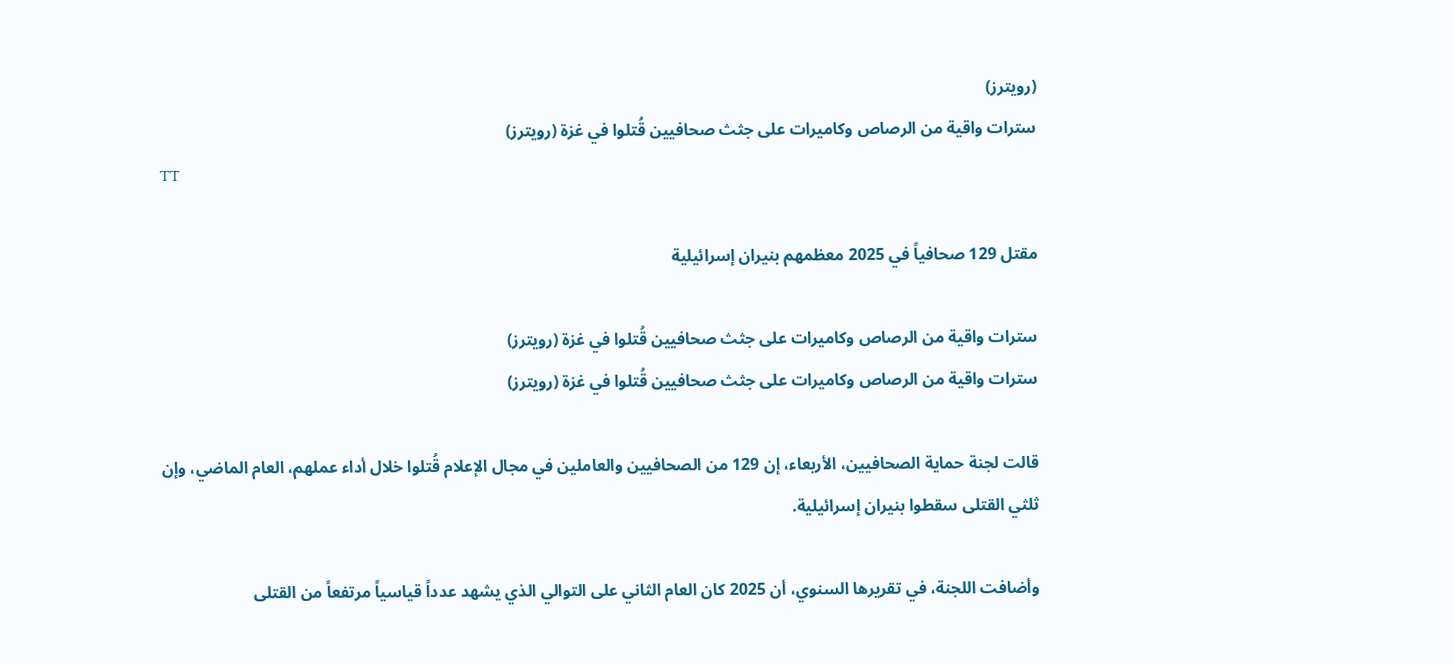(رويترز)
سترات واقية من الرصاص وكاميرات على جثث صحافيين قُتلوا في غزة (رويترز)
TT

مقتل 129 صحافياً في 2025 معظمهم بنيران إسرائيلية

سترات واقية من الرصاص وكاميرات على جثث صحافيين قُتلوا في غزة (رويترز)
سترات واقية من الرصاص وكاميرات على جثث صحافيين قُتلوا في غزة (رويترز)

قالت لجنة حماية الصحافيين، الأربعاء، إن 129 من الصحافيين والعاملين في مجال الإعلام قُتلوا خلال أداء عملهم، العام الماضي، وإن ثلثي القتلى سقطوا بنيران إسرائيلية.

وأضافت اللجنة، في تقريرها السنوي، أن 2025 كان العام الثاني على التوالي الذي يشهد عدداً قياسياً مرتفعاً من القتلى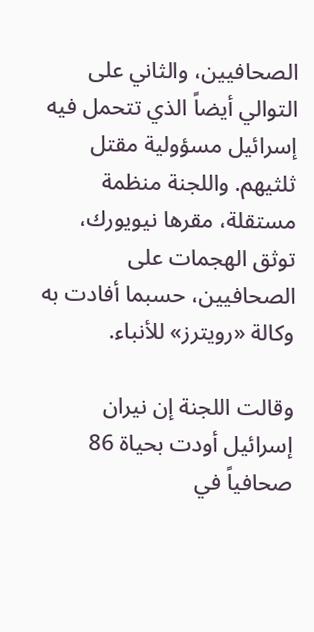الصحافيين، والثاني على التوالي أيضاً الذي تتحمل فيه إسرائيل مسؤولية مقتل ثلثيهم. واللجنة منظمة مستقلة، مقرها نيويورك، توثق الهجمات على الصحافيين، حسبما أفادت به وكالة «رويترز» للأنباء.

وقالت اللجنة إن نيران إسرائيل أودت بحياة 86 صحافياً في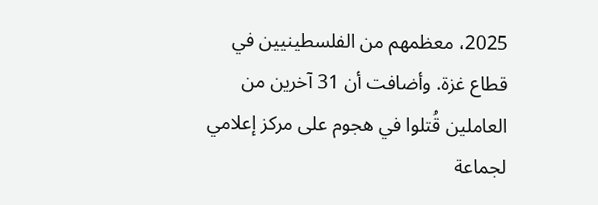2025، معظمهم من الفلسطينيين في قطاع غزة. وأضافت أن 31 آخرين من العاملين قُتلوا في هجوم على مركز إعلامي لجماعة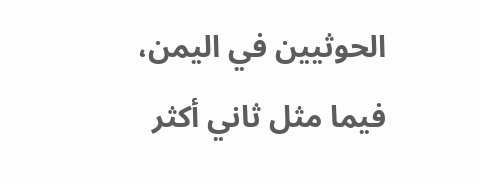الحوثيين في اليمن، فيما مثل ثاني أكثر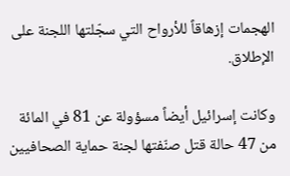الهجمات إزهاقاً للأرواح التي سجّلتها اللجنة على الإطلاق.

وكانت إسرائيل أيضاً مسؤولة عن 81 في المائة من 47 حالة قتل صنّفتها لجنة حماية الصحافيين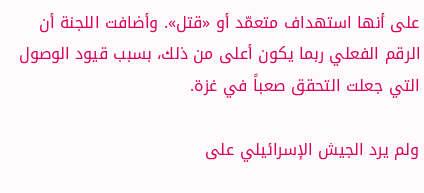على أنها استهداف متعمّد أو «قتل». وأضافت اللجنة أن الرقم الفعلي ربما يكون أعلى من ذلك، بسبب قيود الوصول التي جعلت التحقق صعباً في غزة.

ولم يرد الجيش الإسرائيلي على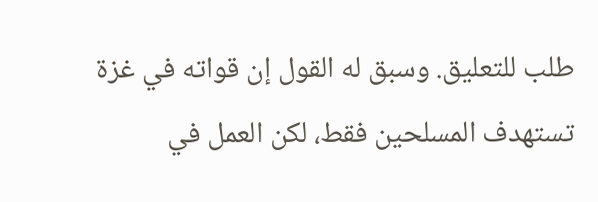طلب للتعليق. وسبق له القول إن قواته في غزة تستهدف المسلحين فقط، لكن العمل في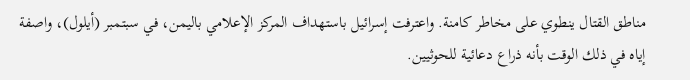مناطق القتال ينطوي على مخاطر كامنة. واعترفت إسرائيل باستهداف المركز الإعلامي باليمن، في سبتمبر (أيلول)، واصفة إياه في ذلك الوقت بأنه ذراع دعائية للحوثيين.